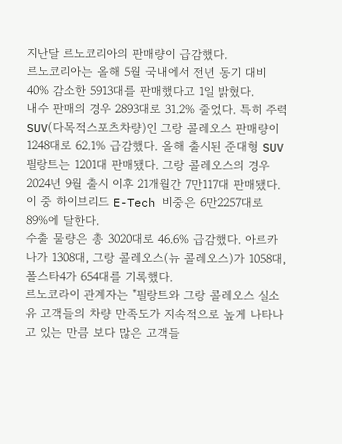지난달 르노코리아의 판매량이 급감했다.
르노코리아는 올해 5월 국내에서 전년 동기 대비 40% 감소한 5913대를 판매했다고 1일 밝혔다.
내수 판매의 경우 2893대로 31.2% 줄었다. 특히 주력 SUV(다목적스포츠차량)인 그랑 콜레오스 판매량이 1248대로 62.1% 급감했다. 올해 출시된 준대형 SUV 필랑트는 1201대 판매됐다. 그랑 콜레오스의 경우 2024년 9월 출시 이후 21개월간 7만117대 판매됐다. 이 중 하이브리드 E-Tech 비중은 6만2257대로 89%에 달한다.
수출 물량은 총 3020대로 46.6% 급감했다. 아르카나가 1308대, 그랑 콜레오스(뉴 콜레오스)가 1058대, 폴스타4가 654대를 기록했다.
르노코라이 관계자는 "필랑트와 그랑 콜레오스 실소유 고객들의 차량 만족도가 지속적으로 높게 나타나고 있는 만큼 보다 많은 고객들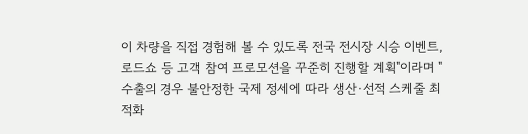이 차량을 직접 경험해 볼 수 있도록 전국 전시장 시승 이벤트, 로드쇼 등 고객 참여 프로모션을 꾸준히 진행할 계획"이라며 "수출의 경우 불안정한 국제 정세에 따라 생산·선적 스케줄 최적화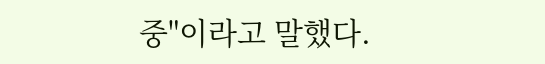중"이라고 말했다.